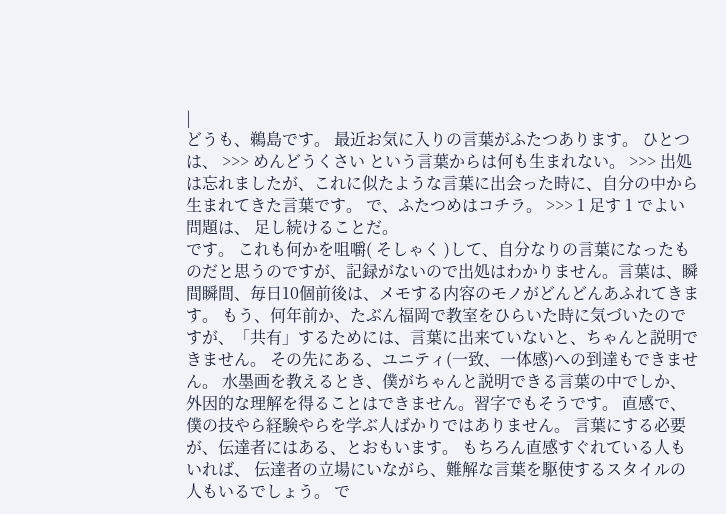|
どうも、鵜島です。 最近お気に入りの言葉がふたつあります。 ひとつは、 >>> めんどうくさい という言葉からは何も生まれない。 >>> 出処は忘れましたが、これに似たような言葉に出会った時に、自分の中から生まれてきた言葉です。 で、ふたつめはコチラ。 >>> 1 足す 1 でよい 問題は、 足し続けることだ。
です。 これも何かを咀嚼( そしゃく )して、自分なりの言葉になったものだと思うのですが、記録がないので出処はわかりません。言葉は、瞬間瞬間、毎日10個前後は、メモする内容のモノがどんどんあふれてきます。 もう、何年前か、たぶん福岡で教室をひらいた時に気づいたのですが、「共有」するためには、言葉に出来ていないと、ちゃんと説明できません。 その先にある、ユニティ(一致、一体感)への到達もできません。 水墨画を教えるとき、僕がちゃんと説明できる言葉の中でしか、外因的な理解を得ることはできません。習字でもそうです。 直感で、僕の技やら経験やらを学ぶ人ばかりではありません。 言葉にする必要が、伝達者にはある、とおもいます。 もちろん直感すぐれている人もいれば、 伝達者の立場にいながら、難解な言葉を駆使するスタイルの人もいるでしょう。 で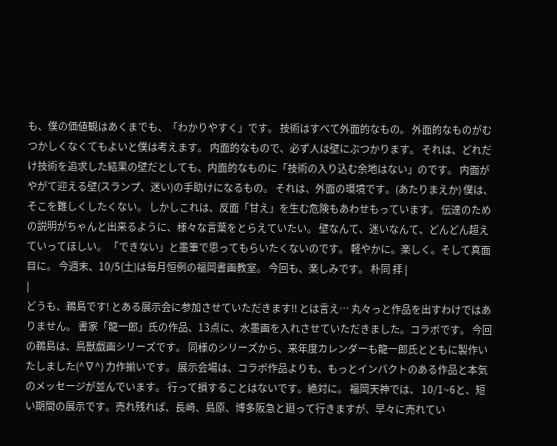も、僕の価値観はあくまでも、「わかりやすく」です。 技術はすべて外面的なもの。 外面的なものがむつかしくなくてもよいと僕は考えます。 内面的なもので、必ず人は壁にぶつかります。 それは、どれだけ技術を追求した結果の壁だとしても、内面的なものに「技術の入り込む余地はない」のです。 内面がやがて迎える壁(スランプ、迷い)の手助けになるもの。 それは、外面の環境です。(あたりまえか) 僕は、そこを難しくしたくない。 しかしこれは、反面「甘え」を生む危険もあわせもっています。 伝達のための説明がちゃんと出来るように、様々な言葉をとらえていたい。 壁なんて、迷いなんて、どんどん超えていってほしい。 「できない」と墨筆で思ってもらいたくないのです。 軽やかに。楽しく。そして真面目に。 今週末、10/5(土)は毎月恒例の福岡書画教室。 今回も、楽しみです。 朴同 拝 |
|
どうも、鵜島です! とある展示会に参加させていただきます!! とは言え… 丸々っと作品を出すわけではありません。 書家「龍一郎」氏の作品、13点に、水墨画を入れさせていただきました。コラボです。 今回の鵜島は、鳥獣戯画シリーズです。 同様のシリーズから、来年度カレンダーも龍一郎氏とともに製作いたしました(^∇^) 力作揃いです。 展示会場は、コラボ作品よりも、もっとインパクトのある作品と本気のメッセージが並んでいます。 行って損することはないです。絶対に。 福岡天神では、 10/1~6と、短い期間の展示です。売れ残れば、長崎、島原、博多阪急と廻って行きますが、早々に売れてい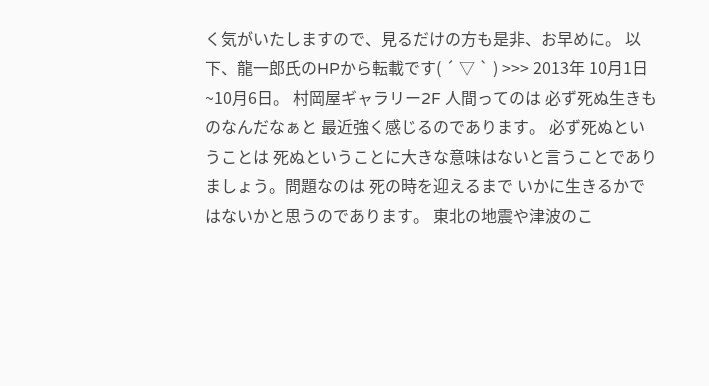く気がいたしますので、見るだけの方も是非、お早めに。 以下、龍一郎氏のHPから転載です( ´ ▽ ` ) >>> 2013年 10月1日~10月6日。 村岡屋ギャラリー2F 人間ってのは 必ず死ぬ生きものなんだなぁと 最近強く感じるのであります。 必ず死ぬということは 死ぬということに大きな意味はないと言うことでありましょう。問題なのは 死の時を迎えるまで いかに生きるかではないかと思うのであります。 東北の地震や津波のこ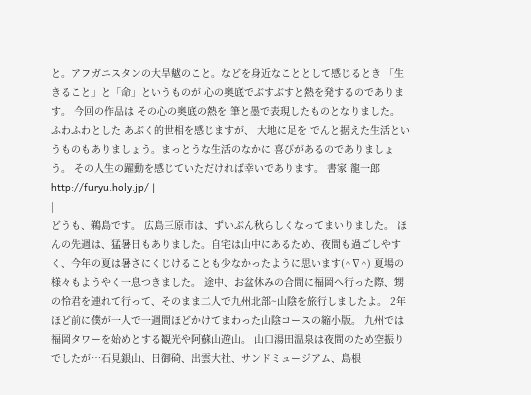と。アフガニスタンの大旱魃のこと。などを身近なこととして感じるとき 「生きること」と「命」というものが 心の奥底でぶすぶすと熱を発するのであります。 今回の作品は その心の奥底の熱を 筆と墨で表現したものとなりました。 ふわふわとした あぶく的世相を感じますが、 大地に足を でんと据えた生活というものもありましょう。まっとうな生活のなかに 喜びがあるのでありましょう。 その人生の躍動を感じていただければ幸いであります。 書家 龍一郎http://furyu.holy.jp/ |
|
どうも、鵜島です。 広島三原市は、ずいぶん秋らしくなってまいりました。 ほんの先週は、猛暑日もありました。自宅は山中にあるため、夜間も過ごしやすく、今年の夏は暑さにくじけることも少なかったように思います(^∇^) 夏場の様々もようやく一息つきました。 途中、お盆休みの合間に福岡へ行った際、甥の怜君を連れて行って、そのまま二人で九州北部~山陰を旅行しましたよ。 2年ほど前に僕が一人で一週間ほどかけてまわった山陰コースの縮小版。 九州では福岡タワーを始めとする観光や阿蘇山遊山。 山口湯田温泉は夜間のため空振りでしたが…石見銀山、日御碕、出雲大社、サンドミュージアム、島根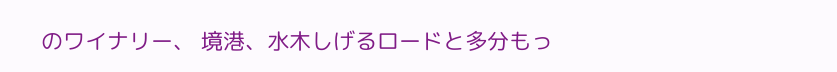のワイナリー、 境港、水木しげるロードと多分もっ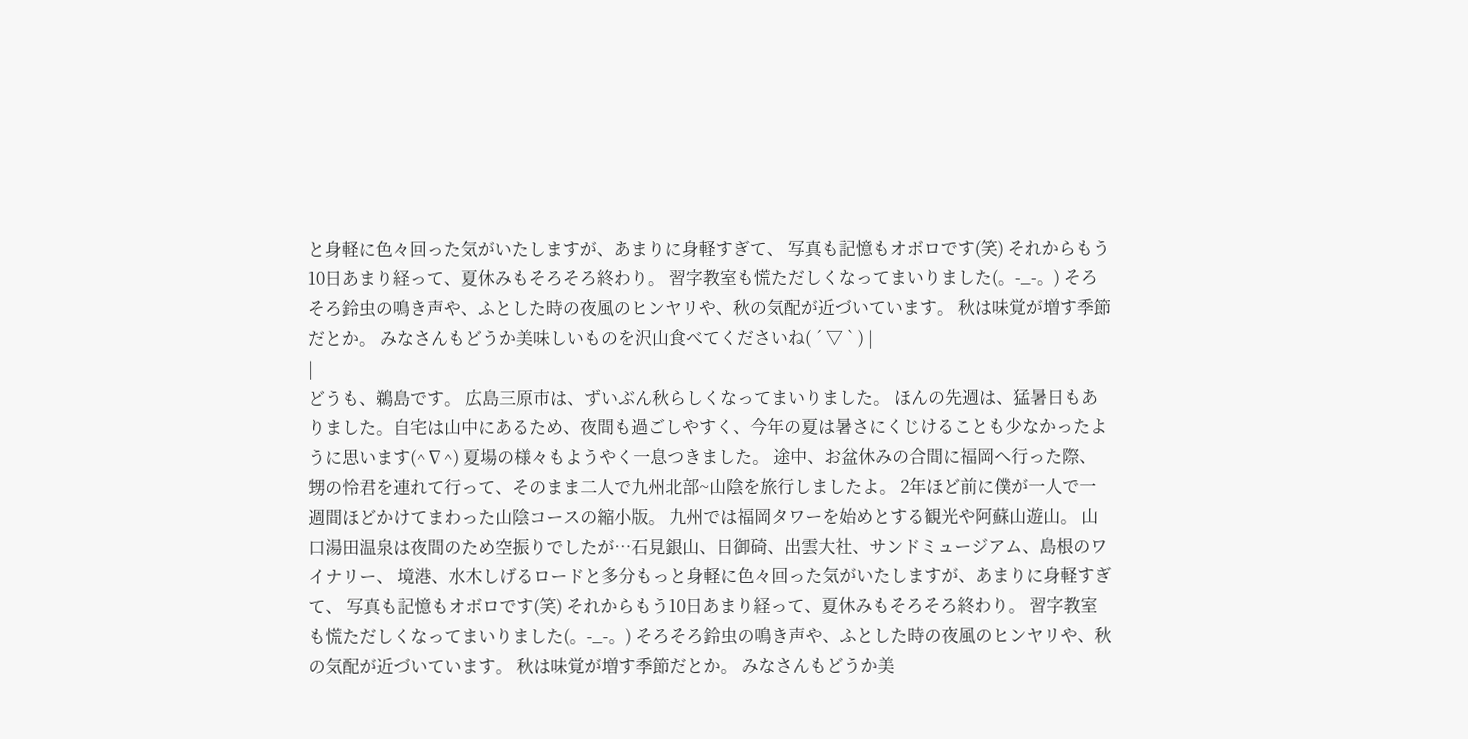と身軽に色々回った気がいたしますが、あまりに身軽すぎて、 写真も記憶もオボロです(笑) それからもう10日あまり経って、夏休みもそろそろ終わり。 習字教室も慌ただしくなってまいりました(。-_-。) そろそろ鈴虫の鳴き声や、ふとした時の夜風のヒンヤリや、秋の気配が近づいています。 秋は味覚が増す季節だとか。 みなさんもどうか美味しいものを沢山食べてくださいね( ´ ▽ ` ) |
|
どうも、鵜島です。 広島三原市は、ずいぶん秋らしくなってまいりました。 ほんの先週は、猛暑日もありました。自宅は山中にあるため、夜間も過ごしやすく、今年の夏は暑さにくじけることも少なかったように思います(^∇^) 夏場の様々もようやく一息つきました。 途中、お盆休みの合間に福岡へ行った際、甥の怜君を連れて行って、そのまま二人で九州北部~山陰を旅行しましたよ。 2年ほど前に僕が一人で一週間ほどかけてまわった山陰コースの縮小版。 九州では福岡タワーを始めとする観光や阿蘇山遊山。 山口湯田温泉は夜間のため空振りでしたが…石見銀山、日御碕、出雲大社、サンドミュージアム、島根のワイナリー、 境港、水木しげるロードと多分もっと身軽に色々回った気がいたしますが、あまりに身軽すぎて、 写真も記憶もオボロです(笑) それからもう10日あまり経って、夏休みもそろそろ終わり。 習字教室も慌ただしくなってまいりました(。-_-。) そろそろ鈴虫の鳴き声や、ふとした時の夜風のヒンヤリや、秋の気配が近づいています。 秋は味覚が増す季節だとか。 みなさんもどうか美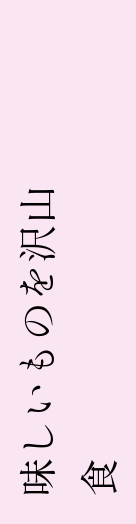味しいものを沢山食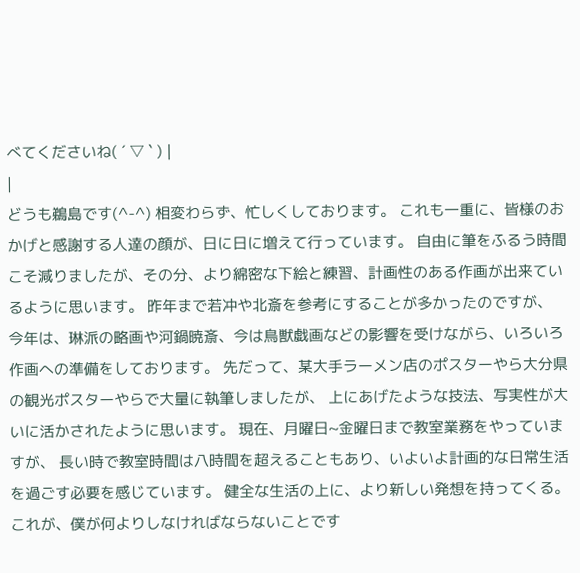べてくださいね( ´ ▽ ` ) |
|
どうも鵜島です(^-^) 相変わらず、忙しくしております。 これも一重に、皆様のおかげと感謝する人達の顔が、日に日に増えて行っています。 自由に筆をふるう時間こそ減りましたが、その分、より綿密な下絵と練習、計画性のある作画が出来ているように思います。 昨年まで若冲や北斎を参考にすることが多かったのですが、 今年は、琳派の略画や河鍋暁斎、今は鳥獣戯画などの影響を受けながら、いろいろ作画への準備をしております。 先だって、某大手ラーメン店のポスターやら大分県の観光ポスターやらで大量に執筆しましたが、 上にあげたような技法、写実性が大いに活かされたように思います。 現在、月曜日~金曜日まで教室業務をやっていますが、 長い時で教室時間は八時間を超えることもあり、いよいよ計画的な日常生活を過ごす必要を感じています。 健全な生活の上に、より新しい発想を持ってくる。 これが、僕が何よりしなければならないことです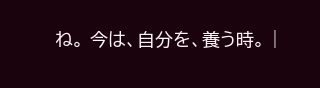ね。 今は、自分を、養う時。 |